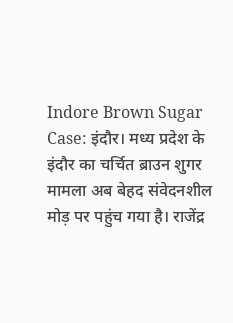Indore Brown Sugar Case: इंदौर। मध्य प्रदेश के इंदौर का चर्चित ब्राउन शुगर मामला अब बेहद संवेदनशील मोड़ पर पहुंच गया है। राजेंद्र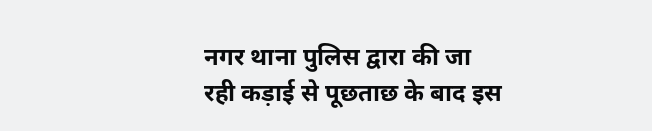नगर थाना पुलिस द्वारा की जा रही कड़ाई से पूछताछ के बाद इस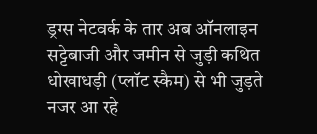ड्रग्स नेटवर्क के तार अब ऑनलाइन सट्टेबाजी और जमीन से जुड़ी कथित धोखाधड़ी (प्लॉट स्कैम) से भी जुड़ते नजर आ रहे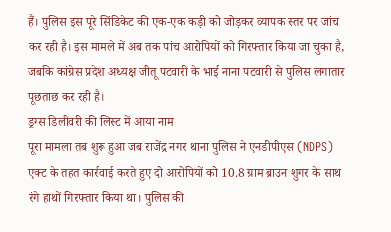हैं। पुलिस इस पूरे सिंडिकेट की एक-एक कड़ी को जोड़कर व्यापक स्तर पर जांच कर रही है। इस मामले में अब तक पांच आरोपियों को गिरफ्तार किया जा चुका है, जबकि कांग्रेस प्रदेश अध्यक्ष जीतू पटवारी के भाई नाना पटवारी से पुलिस लगातार पूछताछ कर रही है।
ड्रग्स डिलीवरी की लिस्ट में आया नाम
पूरा मामला तब शुरू हुआ जब राजेंद्र नगर थाना पुलिस ने एनडीपीएस (NDPS) एक्ट के तहत कार्रवाई करते हुए दो आरोपियों को 10.8 ग्राम ब्राउन शुगर के साथ रंगे हाथों गिरफ्तार किया था। पुलिस की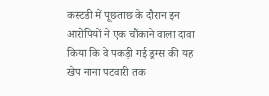कस्टडी में पूछताछ के दौरान इन आरोपियों ने एक चौंकाने वाला दावा किया कि वे पकड़ी गई ड्रग्स की यह खेप नाना पटवारी तक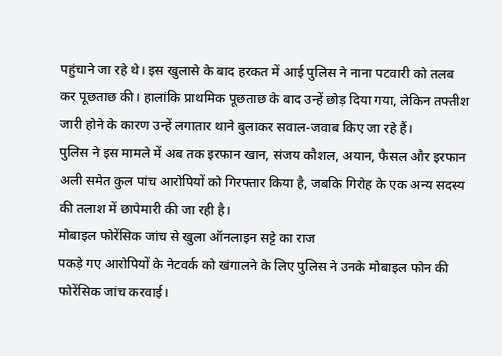पहुंचाने जा रहे थे। इस खुलासे के बाद हरकत में आई पुलिस ने नाना पटवारी को तलब कर पूछताछ की। हालांकि प्राथमिक पूछताछ के बाद उन्हें छोड़ दिया गया, लेकिन तफ्तीश जारी होने के कारण उन्हें लगातार थाने बुलाकर सवाल-जवाब किए जा रहे हैं।
पुलिस ने इस मामले में अब तक इरफान खान, संजय कौशल, अयान, फैसल और इरफान अली समेत कुल पांच आरोपियों को गिरफ्तार किया है, जबकि गिरोह के एक अन्य सदस्य की तलाश में छापेमारी की जा रही है।
मोबाइल फोरेंसिक जांच से खुला ऑनलाइन सट्टे का राज
पकड़े गए आरोपियों के नेटवर्क को खंगालने के लिए पुलिस ने उनके मोबाइल फोन की फोरेंसिक जांच करवाई।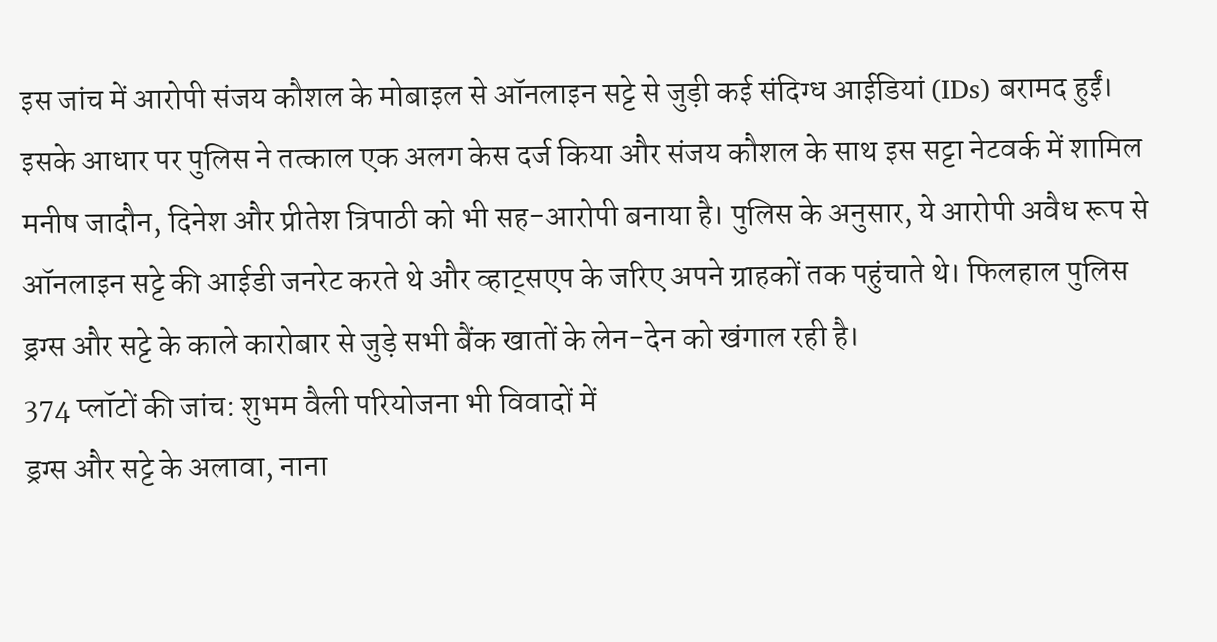इस जांच में आरोपी संजय कौशल के मोबाइल से ऑनलाइन सट्टे से जुड़ी कई संदिग्ध आईडियां (IDs) बरामद हुईं। इसके आधार पर पुलिस ने तत्काल एक अलग केस दर्ज किया और संजय कौशल के साथ इस सट्टा नेटवर्क में शामिल मनीष जादौन, दिनेश और प्रीतेश त्रिपाठी को भी सह-आरोपी बनाया है। पुलिस के अनुसार, ये आरोपी अवैध रूप से ऑनलाइन सट्टे की आईडी जनरेट करते थे और व्हाट्सएप के जरिए अपने ग्राहकों तक पहुंचाते थे। फिलहाल पुलिस ड्रग्स और सट्टे के काले कारोबार से जुड़े सभी बैंक खातों के लेन-देन को खंगाल रही है।
374 प्लॉटों की जांच: शुभम वैली परियोजना भी विवादों में
ड्रग्स और सट्टे के अलावा, नाना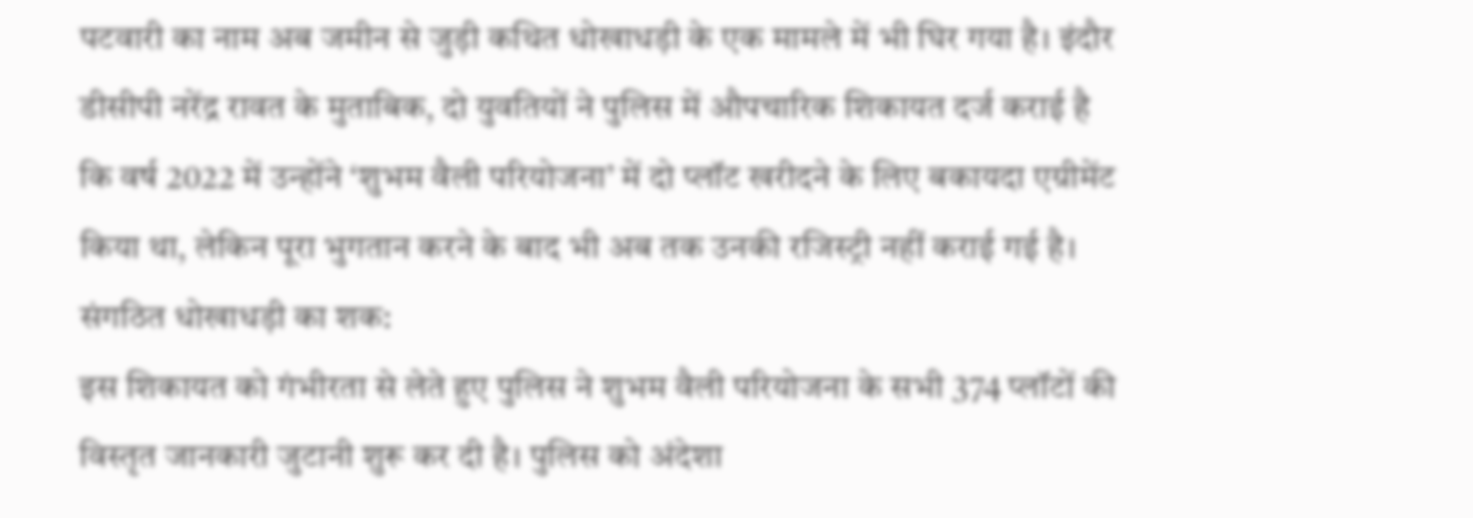पटवारी का नाम अब जमीन से जुड़ी कथित धोखाधड़ी के एक मामले में भी घिर गया है। इंदौर डीसीपी नरेंद्र रावत के मुताबिक, दो युवतियों ने पुलिस में औपचारिक शिकायत दर्ज कराई है कि वर्ष 2022 में उन्होंने ‘शुभम वैली परियोजना’ में दो प्लॉट खरीदने के लिए बकायदा एग्रीमेंट किया था, लेकिन पूरा भुगतान करने के बाद भी अब तक उनकी रजिस्ट्री नहीं कराई गई है।
संगठित धोखाधड़ी का शक:
इस शिकायत को गंभीरता से लेते हुए पुलिस ने शुभम वैली परियोजना के सभी 374 प्लॉटों की विस्तृत जानकारी जुटानी शुरू कर दी है। पुलिस को अंदेशा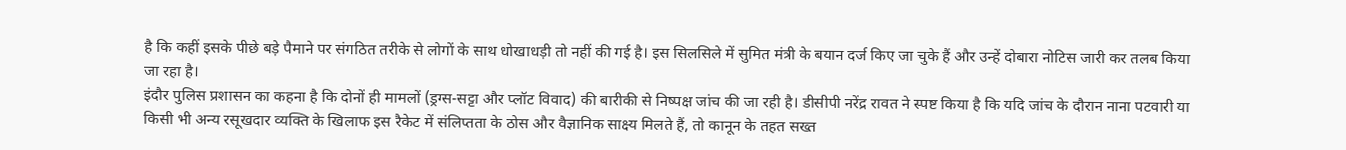है कि कहीं इसके पीछे बड़े पैमाने पर संगठित तरीके से लोगों के साथ धोखाधड़ी तो नहीं की गई है। इस सिलसिले में सुमित मंत्री के बयान दर्ज किए जा चुके हैं और उन्हें दोबारा नोटिस जारी कर तलब किया जा रहा है।
इंदौर पुलिस प्रशासन का कहना है कि दोनों ही मामलों (ड्रग्स-सट्टा और प्लॉट विवाद) की बारीकी से निष्पक्ष जांच की जा रही है। डीसीपी नरेंद्र रावत ने स्पष्ट किया है कि यदि जांच के दौरान नाना पटवारी या किसी भी अन्य रसूखदार व्यक्ति के खिलाफ इस रैकेट में संलिप्तता के ठोस और वैज्ञानिक साक्ष्य मिलते हैं, तो कानून के तहत सख्त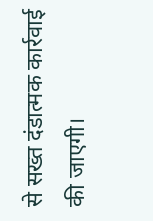से सख्त दंडात्मक कार्रवाई की जाएगी।